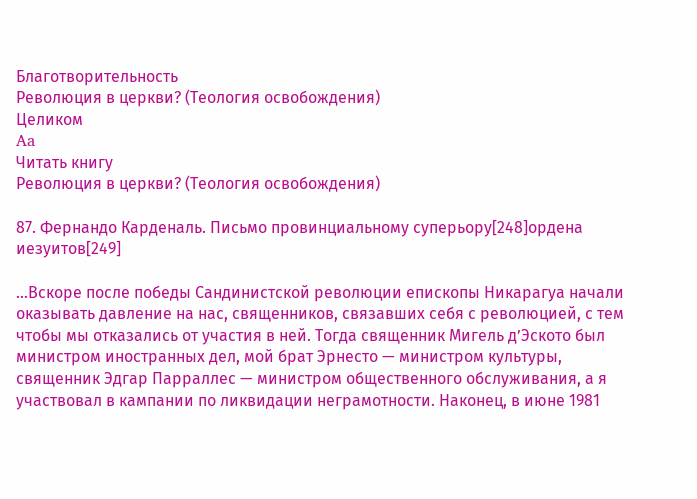Благотворительность
Революция в церкви? (Теология освобождения)
Целиком
Aa
Читать книгу
Революция в церкви? (Теология освобождения)

87. Фернандо Карденаль. Письмо провинциальному суперьору[248]ордена иезуитов[249]

…Вскоре после победы Сандинистской революции епископы Никарагуа начали оказывать давление на нас, священников, связавших себя с революцией, с тем чтобы мы отказались от участия в ней. Тогда священник Мигель д’Эското был министром иностранных дел, мой брат Эрнесто — министром культуры, священник Эдгар Парраллес — министром общественного обслуживания, а я участвовал в кампании по ликвидации неграмотности. Наконец, в июне 1981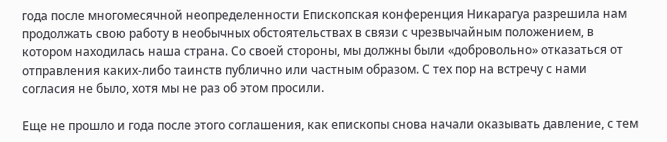года после многомесячной неопределенности Епископская конференция Никарагуа разрешила нам продолжать свою работу в необычных обстоятельствах в связи с чрезвычайным положением, в котором находилась наша страна. Со своей стороны, мы должны были «добровольно» отказаться от отправления каких-либо таинств публично или частным образом. С тех пор на встречу с нами согласия не было, хотя мы не раз об этом просили.

Еще не прошло и года после этого соглашения, как епископы снова начали оказывать давление, с тем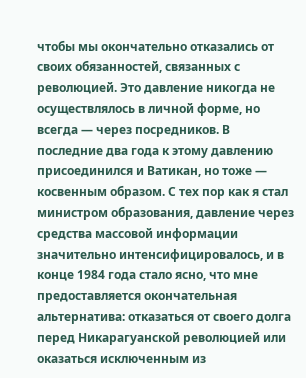чтобы мы окончательно отказались от своих обязанностей, связанных с революцией. Это давление никогда не осуществлялось в личной форме, но всегда — через посредников. В последние два года к этому давлению присоединился и Ватикан, но тоже — косвенным образом. С тех пор как я стал министром образования, давление через средства массовой информации значительно интенсифицировалось, и в конце 1984 года стало ясно, что мне предоставляется окончательная альтернатива: отказаться от своего долга перед Никарагуанской революцией или оказаться исключенным из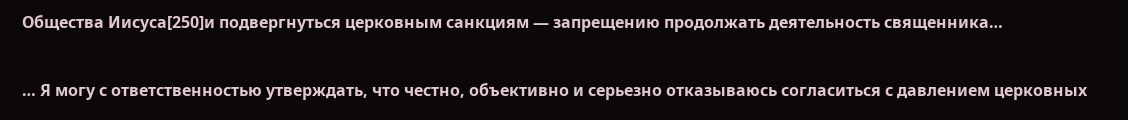Общества Иисуса[250]и подвергнуться церковным санкциям — запрещению продолжать деятельность священника…

… Я могу с ответственностью утверждать, что честно, объективно и серьезно отказываюсь согласиться с давлением церковных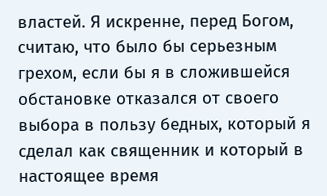властей. Я искренне, перед Богом, считаю, что было бы серьезным грехом, если бы я в сложившейся обстановке отказался от своего выбора в пользу бедных, который я сделал как священник и который в настоящее время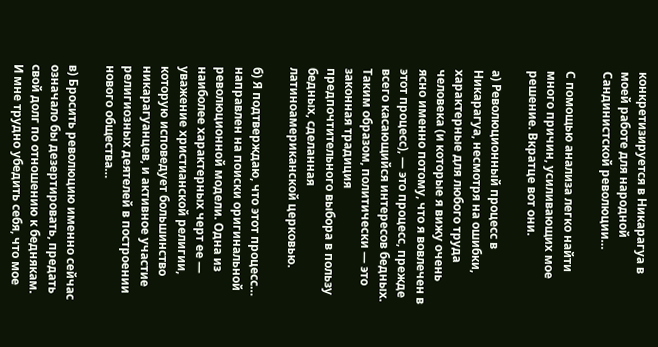конкретизируется в Никарагуа в моей работе для народной Сандинистской революции…

С помощью анализа легко найти много причин, усиливающих мое решение. Вкратце вот они.

а) Революционный процесс в Никарагуа, несмотря на ошибки, характерные для любого труда человека (и которые я вижу очень ясно именно потому, что я вовлечен в этот процесс), — это процесс, прежде всего касающийся интересов бедных. Таким образом, политически — это законная традиция предпочтительного выбора в пользу бедных, сделанная латиноамериканской церковью.

б) Я подтверждаю, что этот процесс… направлен на поиски оригинальной революционной модели. Одна из наиболее характерных черт ее — уважение христианской религии, которую исповедует большинство никарагуанцев, и активное участие религиозных деятелей в построении нового общества…

в) Бросить революцию именно сейчас означало бы дезертировать, предать свой долг по отношению к беднякам. И мне трудно убедить себя, что мое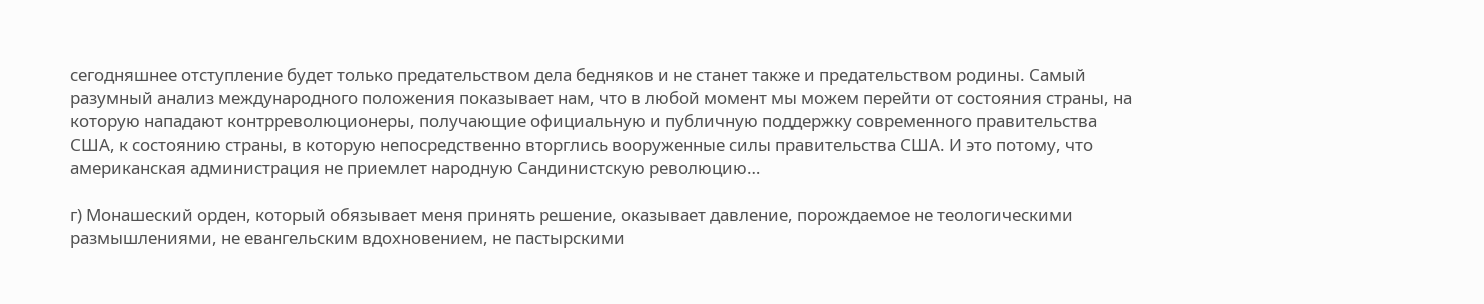сегодняшнее отступление будет только предательством дела бедняков и не станет также и предательством родины. Самый разумный анализ международного положения показывает нам, что в любой момент мы можем перейти от состояния страны, на которую нападают контрреволюционеры, получающие официальную и публичную поддержку современного правительства США, к состоянию страны, в которую непосредственно вторглись вооруженные силы правительства США. И это потому, что американская администрация не приемлет народную Сандинистскую революцию…

г) Монашеский орден, который обязывает меня принять решение, оказывает давление, порождаемое не теологическими размышлениями, не евангельским вдохновением, не пастырскими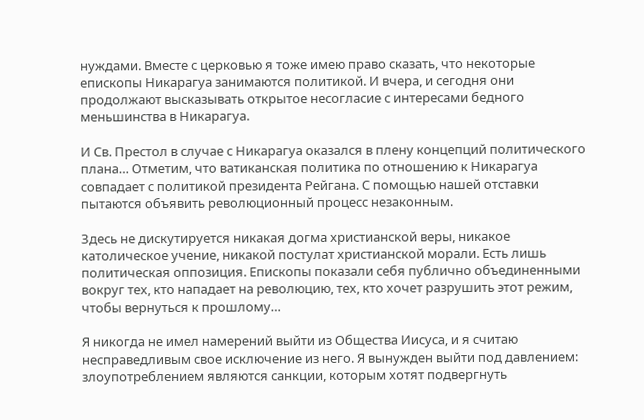нуждами. Вместе с церковью я тоже имею право сказать, что некоторые епископы Никарагуа занимаются политикой. И вчера, и сегодня они продолжают высказывать открытое несогласие с интересами бедного меньшинства в Никарагуа.

И Св. Престол в случае с Никарагуа оказался в плену концепций политического плана… Отметим, что ватиканская политика по отношению к Никарагуа совпадает с политикой президента Рейгана. С помощью нашей отставки пытаются объявить революционный процесс незаконным.

Здесь не дискутируется никакая догма христианской веры, никакое католическое учение, никакой постулат христианской морали. Есть лишь политическая оппозиция. Епископы показали себя публично объединенными вокруг тех, кто нападает на революцию, тех, кто хочет разрушить этот режим, чтобы вернуться к прошлому…

Я никогда не имел намерений выйти из Общества Иисуса, и я считаю несправедливым свое исключение из него. Я вынужден выйти под давлением: злоупотреблением являются санкции, которым хотят подвергнуть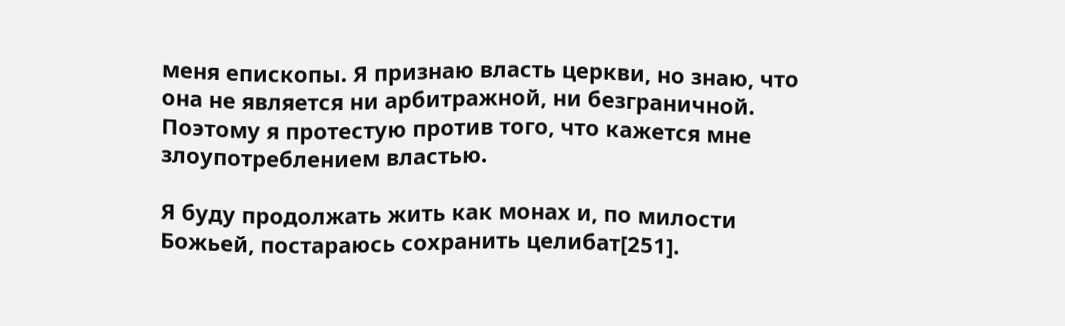меня епископы. Я признаю власть церкви, но знаю, что она не является ни арбитражной, ни безграничной. Поэтому я протестую против того, что кажется мне злоупотреблением властью.

Я буду продолжать жить как монах и, по милости Божьей, постараюсь сохранить целибат[251].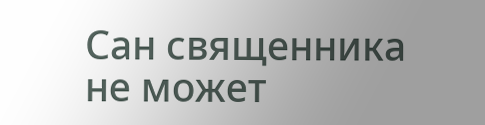Сан священника не может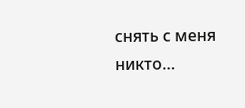снять с меня никто…